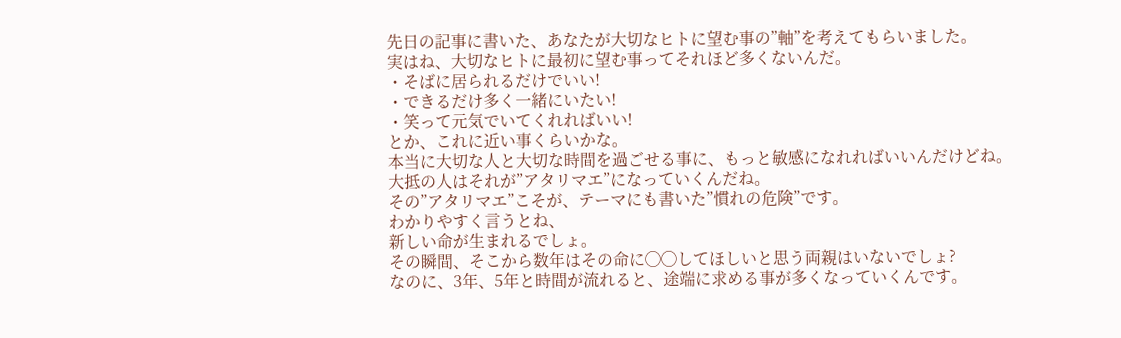先日の記事に書いた、あなたが大切なヒトに望む事の”軸”を考えてもらいました。
実はね、大切なヒトに最初に望む事ってそれほど多くないんだ。
・そばに居られるだけでいい!
・できるだけ多く一緒にいたい!
・笑って元気でいてくれればいい!
とか、これに近い事くらいかな。
本当に大切な人と大切な時間を過ごせる事に、もっと敏感になれればいいんだけどね。
大抵の人はそれが”アタリマエ”になっていくんだね。
その”アタリマエ”こそが、テーマにも書いた”慣れの危険”です。
わかりやすく言うとね、
新しい命が生まれるでしょ。
その瞬間、そこから数年はその命に◯◯してほしいと思う両親はいないでしょ?
なのに、3年、5年と時間が流れると、途端に求める事が多くなっていくんです。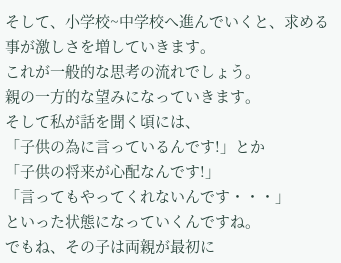そして、小学校~中学校へ進んでいくと、求める事が激しさを増していきます。
これが一般的な思考の流れでしょう。
親の一方的な望みになっていきます。
そして私が話を聞く頃には、
「子供の為に言っているんです!」とか
「子供の将来が心配なんです!」
「言ってもやってくれないんです・・・」
といった状態になっていくんですね。
でもね、その子は両親が最初に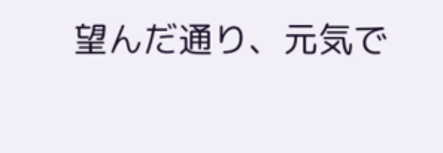望んだ通り、元気で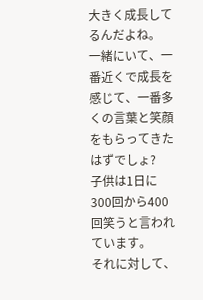大きく成長してるんだよね。
一緒にいて、一番近くで成長を感じて、一番多くの言葉と笑顔をもらってきたはずでしょ?
子供は1日に300回から400回笑うと言われています。
それに対して、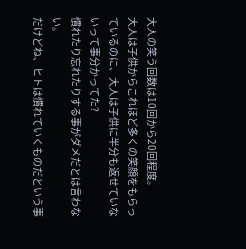大人の笑う回数は10回から20回程度。
大人は子供からこれほど多くの笑顔をもらっているのに、大人は子供に半分も返せていないって事分かってた?
慣れたり忘れたりする事がダメだとは言わない。
だけどね、ヒトは慣れていくものだという事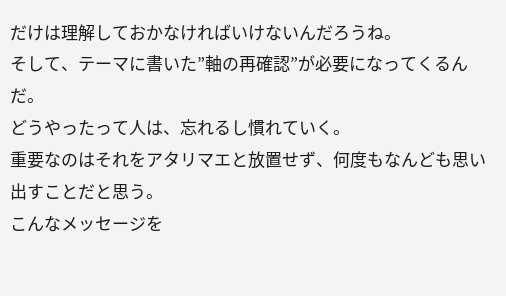だけは理解しておかなければいけないんだろうね。
そして、テーマに書いた”軸の再確認”が必要になってくるんだ。
どうやったって人は、忘れるし慣れていく。
重要なのはそれをアタリマエと放置せず、何度もなんども思い出すことだと思う。
こんなメッセージを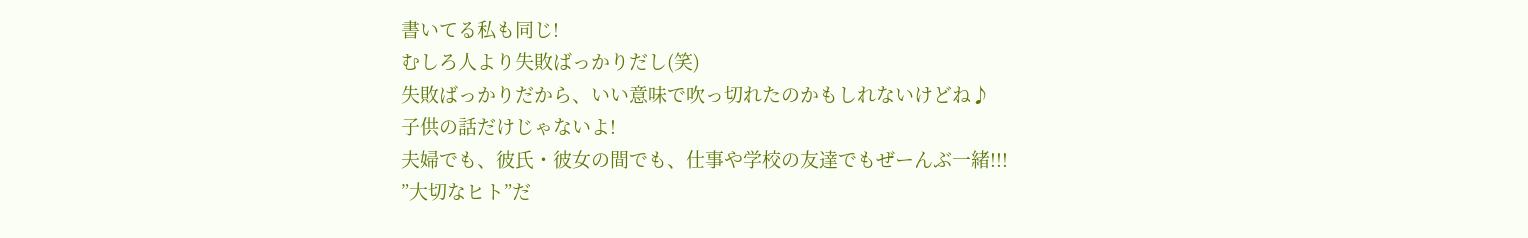書いてる私も同じ!
むしろ人より失敗ばっかりだし(笑)
失敗ばっかりだから、いい意味で吹っ切れたのかもしれないけどね♪
子供の話だけじゃないよ!
夫婦でも、彼氏・彼女の間でも、仕事や学校の友達でもぜーんぶ一緒!!!
”大切なヒト”だ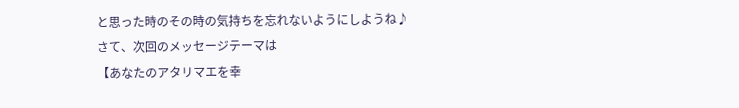と思った時のその時の気持ちを忘れないようにしようね♪
さて、次回のメッセージテーマは
【あなたのアタリマエを幸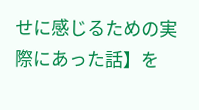せに感じるための実際にあった話】を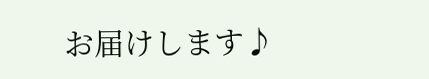お届けします♪